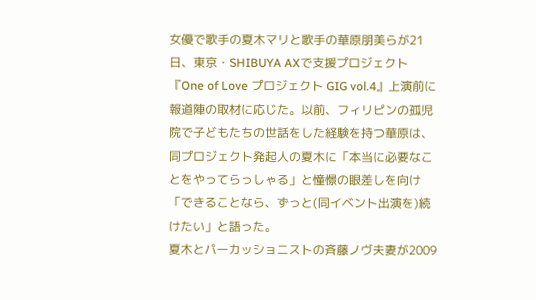女優で歌手の夏木マリと歌手の華原朋美らが21日、東京・SHIBUYA AXで支援プロジェクト『One of Love プロジェクト GIG vol.4』上演前に報道陣の取材に応じた。以前、フィリピンの孤児院で子どもたちの世話をした経験を持つ華原は、同プロジェクト発起人の夏木に「本当に必要なことをやってらっしゃる」と憧憬の眼差しを向け「できることなら、ずっと(同イベント出演を)続けたい」と語った。
夏木とパーカッショニストの斉藤ノヴ夫妻が2009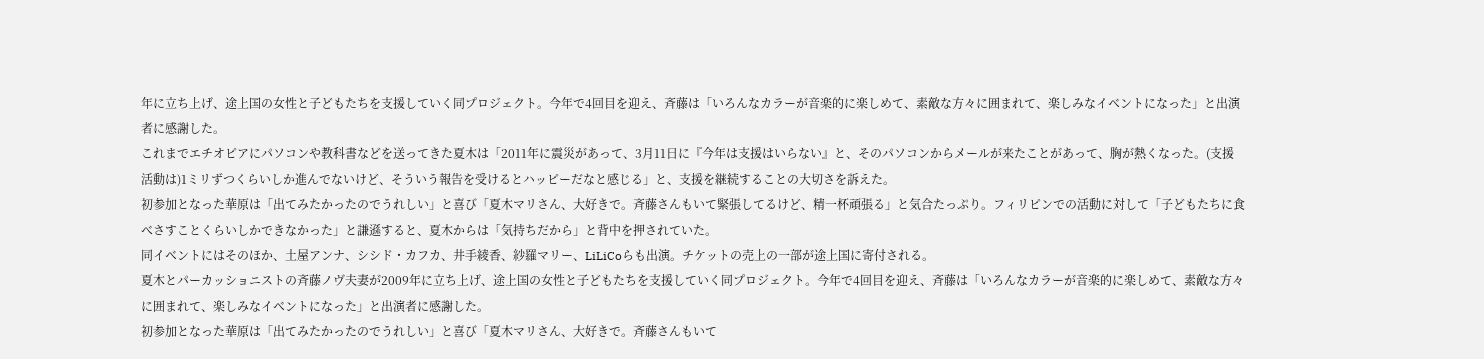年に立ち上げ、途上国の女性と子どもたちを支援していく同プロジェクト。今年で4回目を迎え、斉藤は「いろんなカラーが音楽的に楽しめて、素敵な方々に囲まれて、楽しみなイベントになった」と出演者に感謝した。
これまでエチオピアにパソコンや教科書などを送ってきた夏木は「2011年に震災があって、3月11日に『今年は支援はいらない』と、そのパソコンからメールが来たことがあって、胸が熱くなった。(支援活動は)1ミリずつくらいしか進んでないけど、そういう報告を受けるとハッピーだなと感じる」と、支援を継続することの大切さを訴えた。
初参加となった華原は「出てみたかったのでうれしい」と喜び「夏木マリさん、大好きで。斉藤さんもいて緊張してるけど、精一杯頑張る」と気合たっぷり。フィリピンでの活動に対して「子どもたちに食べさすことくらいしかできなかった」と謙遜すると、夏木からは「気持ちだから」と背中を押されていた。
同イベントにはそのほか、土屋アンナ、シシド・カフカ、井手綾香、紗羅マリー、LiLiCoらも出演。チケットの売上の一部が途上国に寄付される。
夏木とパーカッショニストの斉藤ノヴ夫妻が2009年に立ち上げ、途上国の女性と子どもたちを支援していく同プロジェクト。今年で4回目を迎え、斉藤は「いろんなカラーが音楽的に楽しめて、素敵な方々に囲まれて、楽しみなイベントになった」と出演者に感謝した。
初参加となった華原は「出てみたかったのでうれしい」と喜び「夏木マリさん、大好きで。斉藤さんもいて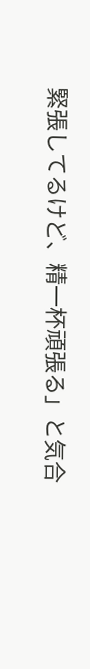緊張してるけど、精一杯頑張る」と気合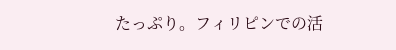たっぷり。フィリピンでの活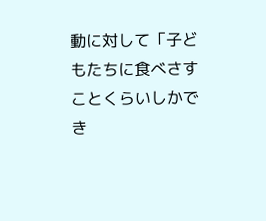動に対して「子どもたちに食べさすことくらいしかでき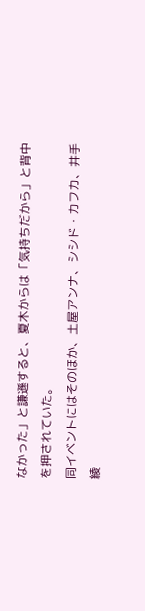なかった」と謙遜すると、夏木からは「気持ちだから」と背中を押されていた。
同イベントにはそのほか、土屋アンナ、シシド・カフカ、井手綾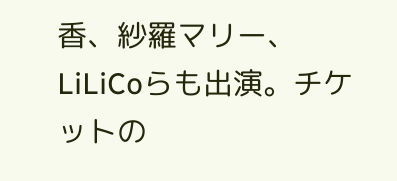香、紗羅マリー、LiLiCoらも出演。チケットの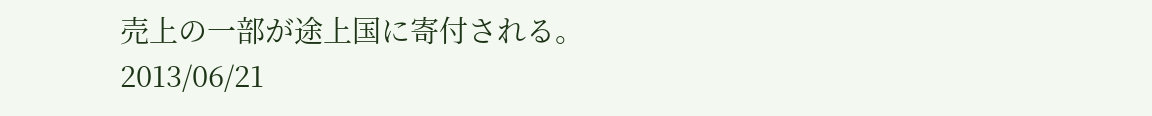売上の一部が途上国に寄付される。
2013/06/21